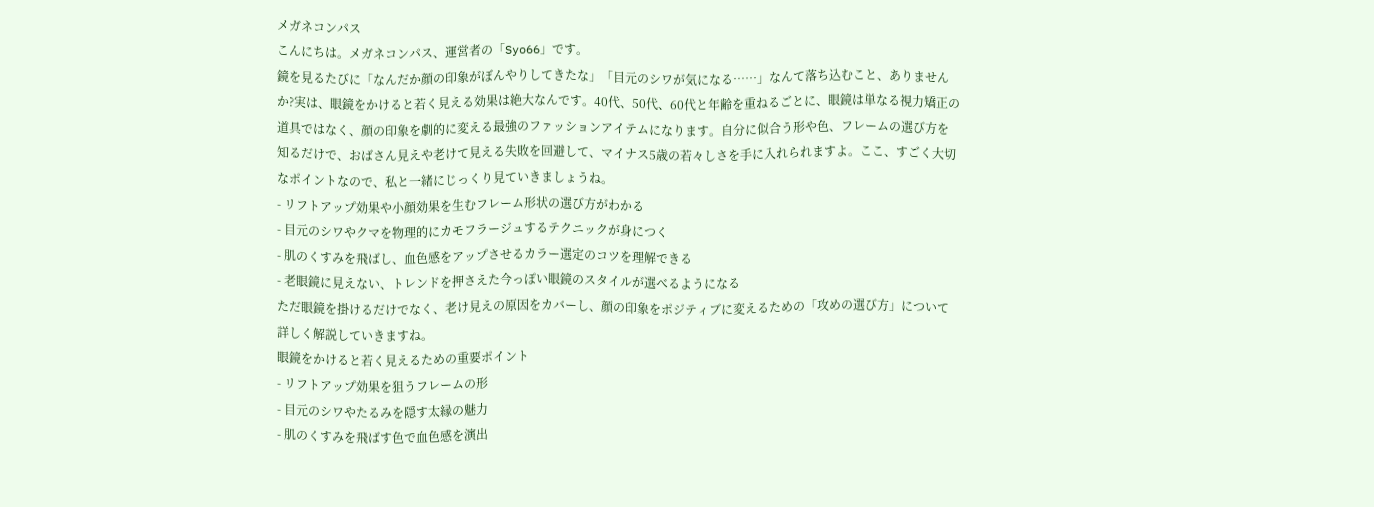メガネコンパス
こんにちは。メガネコンパス、運営者の「Syo66」です。
鏡を見るたびに「なんだか顔の印象がぼんやりしてきたな」「目元のシワが気になる……」なんて落ち込むこと、ありませんか?実は、眼鏡をかけると若く見える効果は絶大なんです。40代、50代、60代と年齢を重ねるごとに、眼鏡は単なる視力矯正の道具ではなく、顔の印象を劇的に変える最強のファッションアイテムになります。自分に似合う形や色、フレームの選び方を知るだけで、おばさん見えや老けて見える失敗を回避して、マイナス5歳の若々しさを手に入れられますよ。ここ、すごく大切なポイントなので、私と一緒にじっくり見ていきましょうね。
- リフトアップ効果や小顔効果を生むフレーム形状の選び方がわかる
- 目元のシワやクマを物理的にカモフラージュするテクニックが身につく
- 肌のくすみを飛ばし、血色感をアップさせるカラー選定のコツを理解できる
- 老眼鏡に見えない、トレンドを押さえた今っぽい眼鏡のスタイルが選べるようになる
ただ眼鏡を掛けるだけでなく、老け見えの原因をカバーし、顔の印象をポジティブに変えるための「攻めの選び方」について詳しく解説していきますね。
眼鏡をかけると若く見えるための重要ポイント
- リフトアップ効果を狙うフレームの形
- 目元のシワやたるみを隠す太縁の魅力
- 肌のくすみを飛ばす色で血色感を演出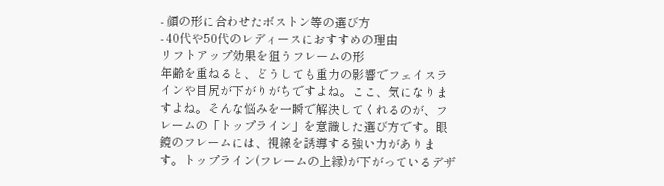- 顔の形に合わせたボストン等の選び方
- 40代や50代のレディースにおすすめの理由
リフトアップ効果を狙うフレームの形
年齢を重ねると、どうしても重力の影響でフェイスラインや目尻が下がりがちですよね。ここ、気になりますよね。そんな悩みを一瞬で解決してくれるのが、フレームの「トップライン」を意識した選び方です。眼鏡のフレームには、視線を誘導する強い力があります。トップライン(フレームの上縁)が下がっているデザ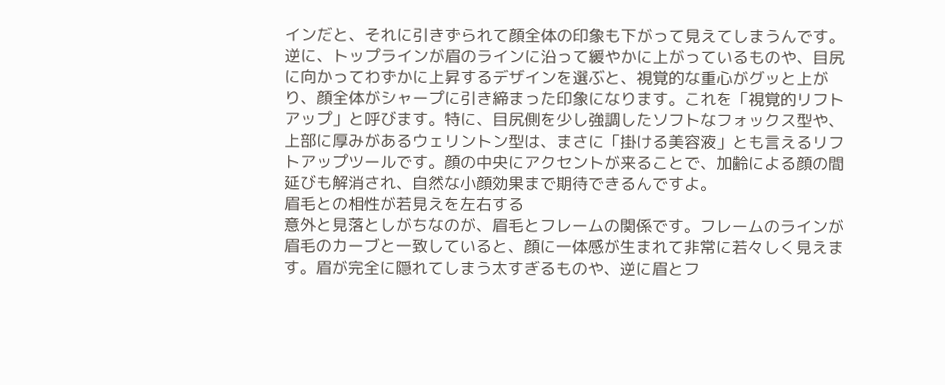インだと、それに引きずられて顔全体の印象も下がって見えてしまうんです。
逆に、トップラインが眉のラインに沿って緩やかに上がっているものや、目尻に向かってわずかに上昇するデザインを選ぶと、視覚的な重心がグッと上がり、顔全体がシャープに引き締まった印象になります。これを「視覚的リフトアップ」と呼びます。特に、目尻側を少し強調したソフトなフォックス型や、上部に厚みがあるウェリントン型は、まさに「掛ける美容液」とも言えるリフトアップツールです。顔の中央にアクセントが来ることで、加齢による顔の間延びも解消され、自然な小顔効果まで期待できるんですよ。
眉毛との相性が若見えを左右する
意外と見落としがちなのが、眉毛とフレームの関係です。フレームのラインが眉毛のカーブと一致していると、顔に一体感が生まれて非常に若々しく見えます。眉が完全に隠れてしまう太すぎるものや、逆に眉とフ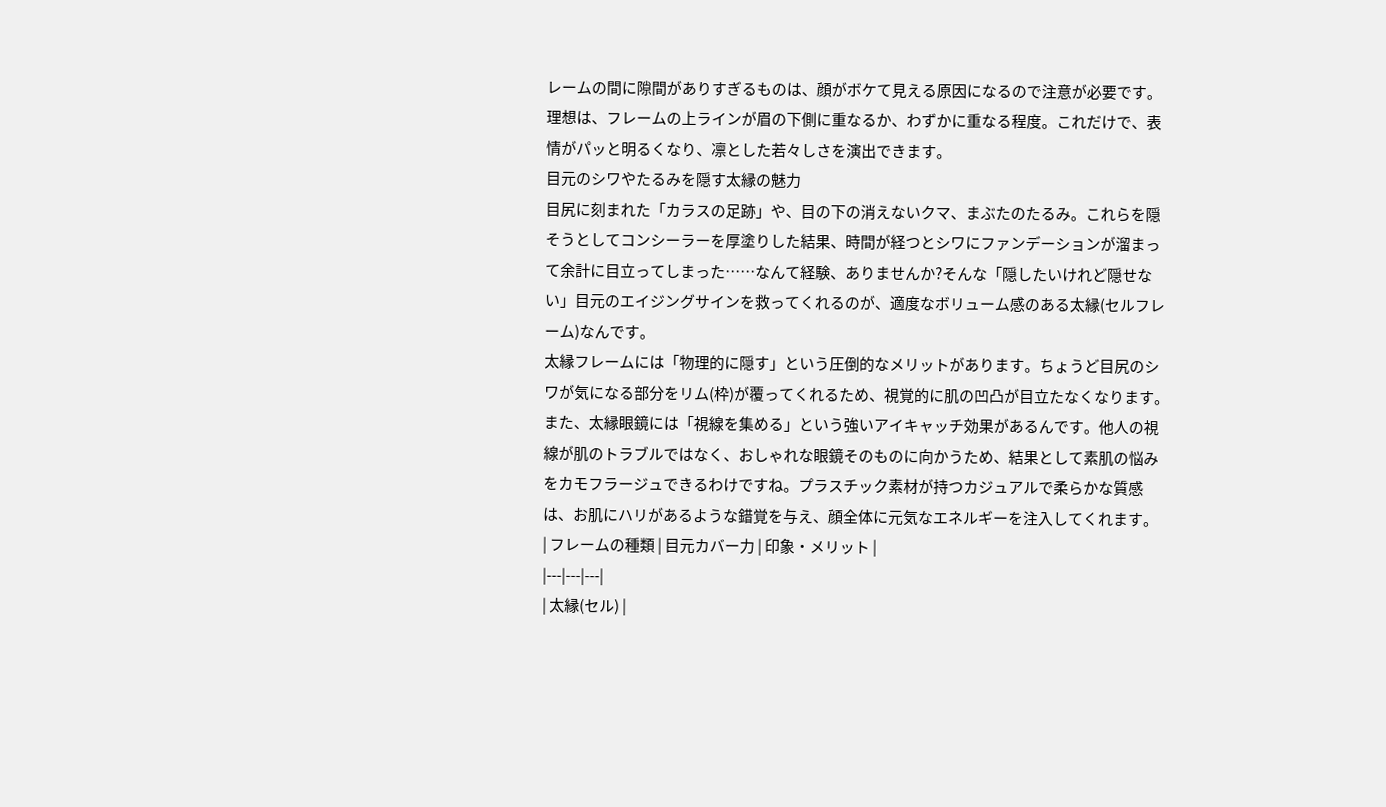レームの間に隙間がありすぎるものは、顔がボケて見える原因になるので注意が必要です。理想は、フレームの上ラインが眉の下側に重なるか、わずかに重なる程度。これだけで、表情がパッと明るくなり、凛とした若々しさを演出できます。
目元のシワやたるみを隠す太縁の魅力
目尻に刻まれた「カラスの足跡」や、目の下の消えないクマ、まぶたのたるみ。これらを隠そうとしてコンシーラーを厚塗りした結果、時間が経つとシワにファンデーションが溜まって余計に目立ってしまった……なんて経験、ありませんか?そんな「隠したいけれど隠せない」目元のエイジングサインを救ってくれるのが、適度なボリューム感のある太縁(セルフレーム)なんです。
太縁フレームには「物理的に隠す」という圧倒的なメリットがあります。ちょうど目尻のシワが気になる部分をリム(枠)が覆ってくれるため、視覚的に肌の凹凸が目立たなくなります。また、太縁眼鏡には「視線を集める」という強いアイキャッチ効果があるんです。他人の視線が肌のトラブルではなく、おしゃれな眼鏡そのものに向かうため、結果として素肌の悩みをカモフラージュできるわけですね。プラスチック素材が持つカジュアルで柔らかな質感は、お肌にハリがあるような錯覚を与え、顔全体に元気なエネルギーを注入してくれます。
| フレームの種類 | 目元カバー力 | 印象・メリット |
|---|---|---|
| 太縁(セル) |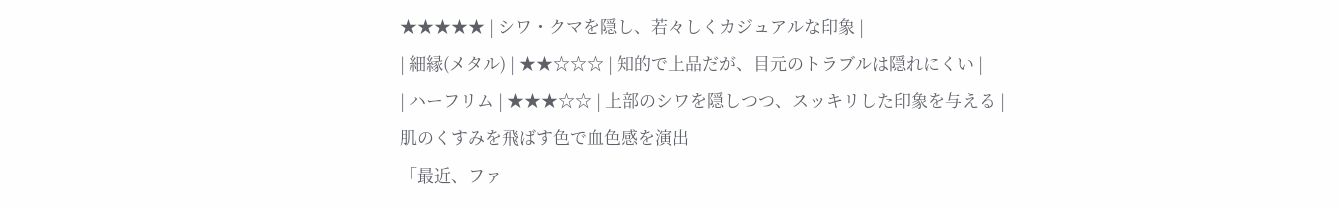★★★★★ | シワ・クマを隠し、若々しくカジュアルな印象 |
| 細縁(メタル) | ★★☆☆☆ | 知的で上品だが、目元のトラブルは隠れにくい |
| ハーフリム | ★★★☆☆ | 上部のシワを隠しつつ、スッキリした印象を与える |
肌のくすみを飛ばす色で血色感を演出
「最近、ファ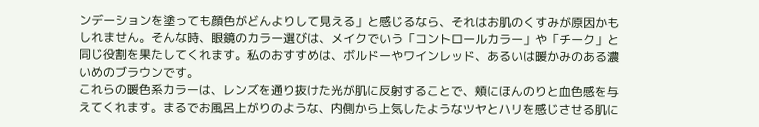ンデーションを塗っても顔色がどんよりして見える」と感じるなら、それはお肌のくすみが原因かもしれません。そんな時、眼鏡のカラー選びは、メイクでいう「コントロールカラー」や「チーク」と同じ役割を果たしてくれます。私のおすすめは、ボルドーやワインレッド、あるいは暖かみのある濃いめのブラウンです。
これらの暖色系カラーは、レンズを通り抜けた光が肌に反射することで、頬にほんのりと血色感を与えてくれます。まるでお風呂上がりのような、内側から上気したようなツヤとハリを感じさせる肌に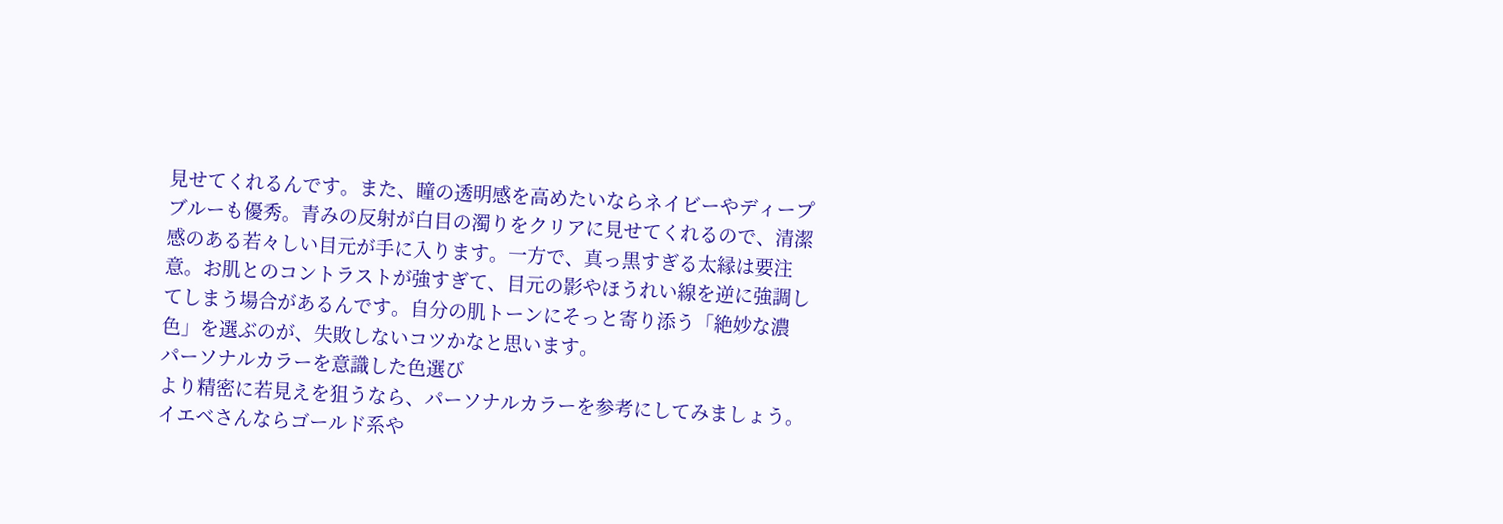見せてくれるんです。また、瞳の透明感を高めたいならネイビーやディープブルーも優秀。青みの反射が白目の濁りをクリアに見せてくれるので、清潔感のある若々しい目元が手に入ります。一方で、真っ黒すぎる太縁は要注意。お肌とのコントラストが強すぎて、目元の影やほうれい線を逆に強調してしまう場合があるんです。自分の肌トーンにそっと寄り添う「絶妙な濃色」を選ぶのが、失敗しないコツかなと思います。
パーソナルカラーを意識した色選び
より精密に若見えを狙うなら、パーソナルカラーを参考にしてみましょう。イエベさんならゴールド系や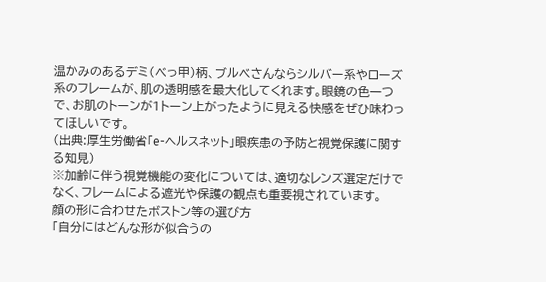温かみのあるデミ(べっ甲)柄、ブルベさんならシルバー系やローズ系のフレームが、肌の透明感を最大化してくれます。眼鏡の色一つで、お肌のトーンが1トーン上がったように見える快感をぜひ味わってほしいです。
(出典:厚生労働省「e-ヘルスネット」眼疾患の予防と視覚保護に関する知見)
※加齢に伴う視覚機能の変化については、適切なレンズ選定だけでなく、フレームによる遮光や保護の観点も重要視されています。
顔の形に合わせたボストン等の選び方
「自分にはどんな形が似合うの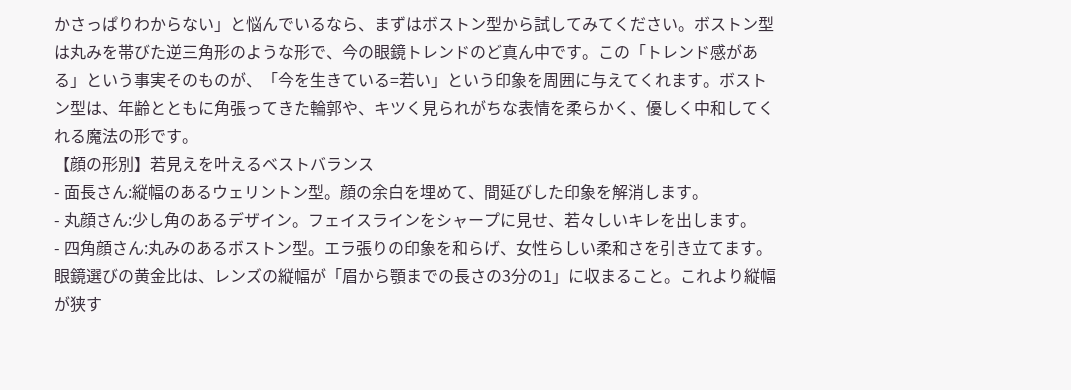かさっぱりわからない」と悩んでいるなら、まずはボストン型から試してみてください。ボストン型は丸みを帯びた逆三角形のような形で、今の眼鏡トレンドのど真ん中です。この「トレンド感がある」という事実そのものが、「今を生きている=若い」という印象を周囲に与えてくれます。ボストン型は、年齢とともに角張ってきた輪郭や、キツく見られがちな表情を柔らかく、優しく中和してくれる魔法の形です。
【顔の形別】若見えを叶えるベストバランス
- 面長さん:縦幅のあるウェリントン型。顔の余白を埋めて、間延びした印象を解消します。
- 丸顔さん:少し角のあるデザイン。フェイスラインをシャープに見せ、若々しいキレを出します。
- 四角顔さん:丸みのあるボストン型。エラ張りの印象を和らげ、女性らしい柔和さを引き立てます。
眼鏡選びの黄金比は、レンズの縦幅が「眉から顎までの長さの3分の1」に収まること。これより縦幅が狭す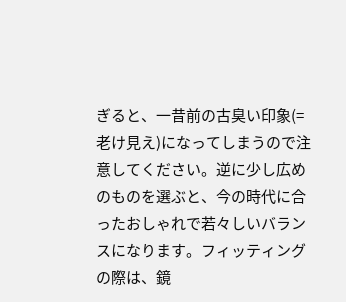ぎると、一昔前の古臭い印象(=老け見え)になってしまうので注意してください。逆に少し広めのものを選ぶと、今の時代に合ったおしゃれで若々しいバランスになります。フィッティングの際は、鏡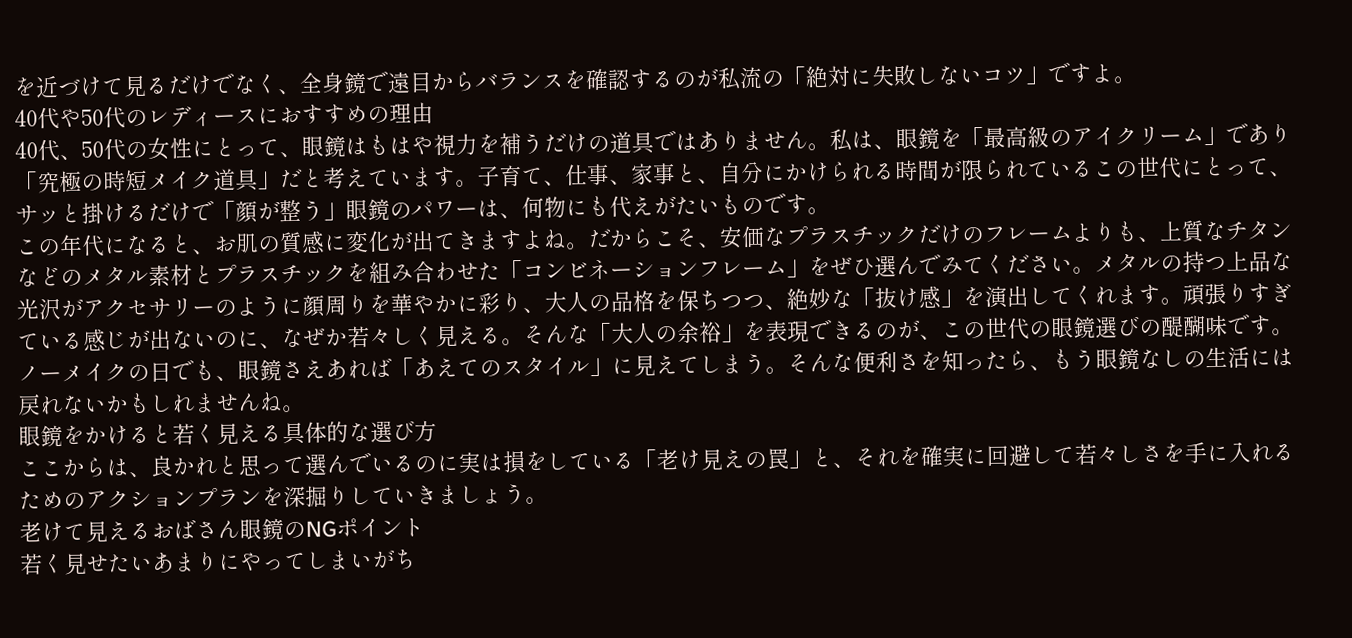を近づけて見るだけでなく、全身鏡で遠目からバランスを確認するのが私流の「絶対に失敗しないコツ」ですよ。
40代や50代のレディースにおすすめの理由
40代、50代の女性にとって、眼鏡はもはや視力を補うだけの道具ではありません。私は、眼鏡を「最高級のアイクリーム」であり「究極の時短メイク道具」だと考えています。子育て、仕事、家事と、自分にかけられる時間が限られているこの世代にとって、サッと掛けるだけで「顔が整う」眼鏡のパワーは、何物にも代えがたいものです。
この年代になると、お肌の質感に変化が出てきますよね。だからこそ、安価なプラスチックだけのフレームよりも、上質なチタンなどのメタル素材とプラスチックを組み合わせた「コンビネーションフレーム」をぜひ選んでみてください。メタルの持つ上品な光沢がアクセサリーのように顔周りを華やかに彩り、大人の品格を保ちつつ、絶妙な「抜け感」を演出してくれます。頑張りすぎている感じが出ないのに、なぜか若々しく見える。そんな「大人の余裕」を表現できるのが、この世代の眼鏡選びの醍醐味です。ノーメイクの日でも、眼鏡さえあれば「あえてのスタイル」に見えてしまう。そんな便利さを知ったら、もう眼鏡なしの生活には戻れないかもしれませんね。
眼鏡をかけると若く見える具体的な選び方
ここからは、良かれと思って選んでいるのに実は損をしている「老け見えの罠」と、それを確実に回避して若々しさを手に入れるためのアクションプランを深掘りしていきましょう。
老けて見えるおばさん眼鏡のNGポイント
若く見せたいあまりにやってしまいがち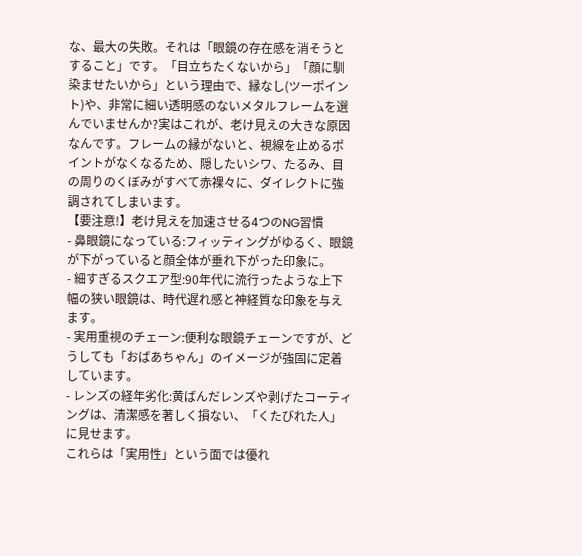な、最大の失敗。それは「眼鏡の存在感を消そうとすること」です。「目立ちたくないから」「顔に馴染ませたいから」という理由で、縁なし(ツーポイント)や、非常に細い透明感のないメタルフレームを選んでいませんか?実はこれが、老け見えの大きな原因なんです。フレームの縁がないと、視線を止めるポイントがなくなるため、隠したいシワ、たるみ、目の周りのくぼみがすべて赤裸々に、ダイレクトに強調されてしまいます。
【要注意!】老け見えを加速させる4つのNG習慣
- 鼻眼鏡になっている:フィッティングがゆるく、眼鏡が下がっていると顔全体が垂れ下がった印象に。
- 細すぎるスクエア型:90年代に流行ったような上下幅の狭い眼鏡は、時代遅れ感と神経質な印象を与えます。
- 実用重視のチェーン:便利な眼鏡チェーンですが、どうしても「おばあちゃん」のイメージが強固に定着しています。
- レンズの経年劣化:黄ばんだレンズや剥げたコーティングは、清潔感を著しく損ない、「くたびれた人」に見せます。
これらは「実用性」という面では優れ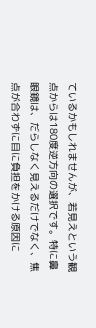ているかもしれませんが、若見えという観点からは180度逆方向の選択です。特に鼻眼鏡は、だらしなく見えるだけでなく、焦点が合わずに目に負担をかける原因に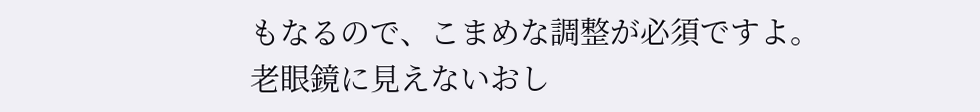もなるので、こまめな調整が必須ですよ。
老眼鏡に見えないおし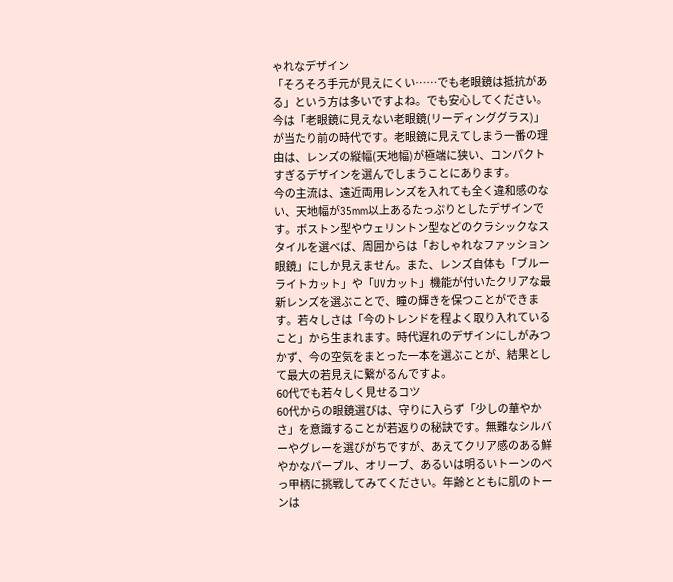ゃれなデザイン
「そろそろ手元が見えにくい……でも老眼鏡は抵抗がある」という方は多いですよね。でも安心してください。今は「老眼鏡に見えない老眼鏡(リーディンググラス)」が当たり前の時代です。老眼鏡に見えてしまう一番の理由は、レンズの縦幅(天地幅)が極端に狭い、コンパクトすぎるデザインを選んでしまうことにあります。
今の主流は、遠近両用レンズを入れても全く違和感のない、天地幅が35mm以上あるたっぷりとしたデザインです。ボストン型やウェリントン型などのクラシックなスタイルを選べば、周囲からは「おしゃれなファッション眼鏡」にしか見えません。また、レンズ自体も「ブルーライトカット」や「UVカット」機能が付いたクリアな最新レンズを選ぶことで、瞳の輝きを保つことができます。若々しさは「今のトレンドを程よく取り入れていること」から生まれます。時代遅れのデザインにしがみつかず、今の空気をまとった一本を選ぶことが、結果として最大の若見えに繋がるんですよ。
60代でも若々しく見せるコツ
60代からの眼鏡選びは、守りに入らず「少しの華やかさ」を意識することが若返りの秘訣です。無難なシルバーやグレーを選びがちですが、あえてクリア感のある鮮やかなパープル、オリーブ、あるいは明るいトーンのべっ甲柄に挑戦してみてください。年齢とともに肌のトーンは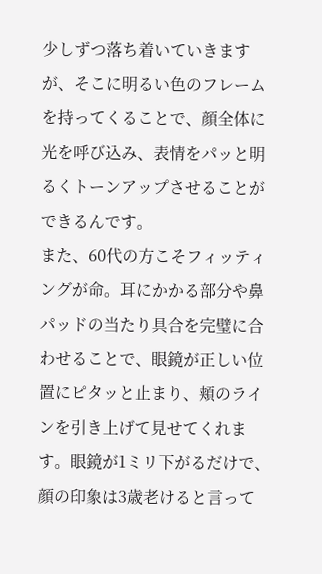少しずつ落ち着いていきますが、そこに明るい色のフレームを持ってくることで、顔全体に光を呼び込み、表情をパッと明るくトーンアップさせることができるんです。
また、60代の方こそフィッティングが命。耳にかかる部分や鼻パッドの当たり具合を完璧に合わせることで、眼鏡が正しい位置にピタッと止まり、頬のラインを引き上げて見せてくれます。眼鏡が1ミリ下がるだけで、顔の印象は3歳老けると言って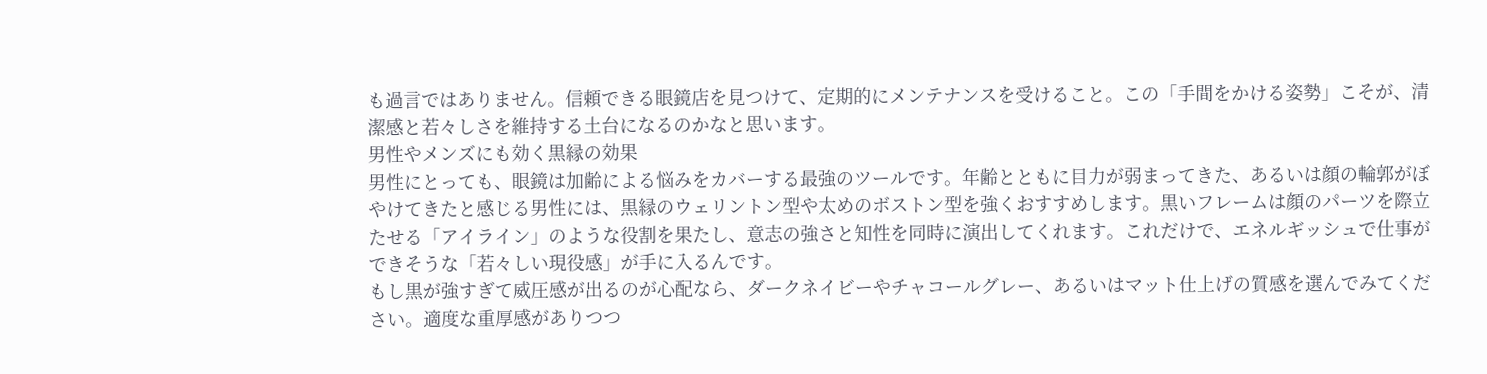も過言ではありません。信頼できる眼鏡店を見つけて、定期的にメンテナンスを受けること。この「手間をかける姿勢」こそが、清潔感と若々しさを維持する土台になるのかなと思います。
男性やメンズにも効く黒縁の効果
男性にとっても、眼鏡は加齢による悩みをカバーする最強のツールです。年齢とともに目力が弱まってきた、あるいは顔の輪郭がぼやけてきたと感じる男性には、黒縁のウェリントン型や太めのボストン型を強くおすすめします。黒いフレームは顔のパーツを際立たせる「アイライン」のような役割を果たし、意志の強さと知性を同時に演出してくれます。これだけで、エネルギッシュで仕事ができそうな「若々しい現役感」が手に入るんです。
もし黒が強すぎて威圧感が出るのが心配なら、ダークネイビーやチャコールグレー、あるいはマット仕上げの質感を選んでみてください。適度な重厚感がありつつ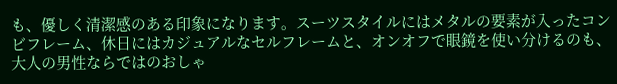も、優しく清潔感のある印象になります。スーツスタイルにはメタルの要素が入ったコンビフレーム、休日にはカジュアルなセルフレームと、オンオフで眼鏡を使い分けるのも、大人の男性ならではのおしゃ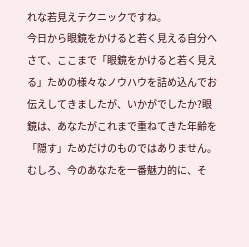れな若見えテクニックですね。
今日から眼鏡をかけると若く見える自分へ
さて、ここまで「眼鏡をかけると若く見える」ための様々なノウハウを詰め込んでお伝えしてきましたが、いかがでしたか?眼鏡は、あなたがこれまで重ねてきた年齢を「隠す」ためだけのものではありません。むしろ、今のあなたを一番魅力的に、そ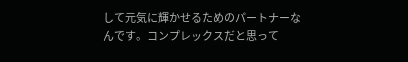して元気に輝かせるためのパートナーなんです。コンプレックスだと思って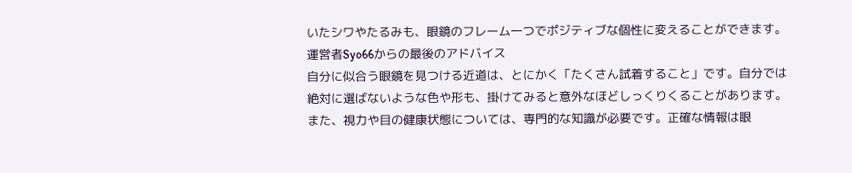いたシワやたるみも、眼鏡のフレーム一つでポジティブな個性に変えることができます。
運営者Syo66からの最後のアドバイス
自分に似合う眼鏡を見つける近道は、とにかく「たくさん試着すること」です。自分では絶対に選ばないような色や形も、掛けてみると意外なほどしっくりくることがあります。また、視力や目の健康状態については、専門的な知識が必要です。正確な情報は眼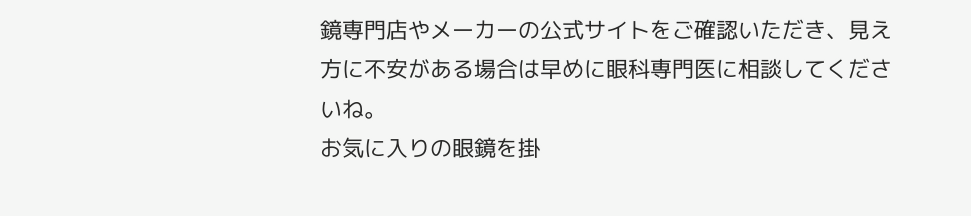鏡専門店やメーカーの公式サイトをご確認いただき、見え方に不安がある場合は早めに眼科専門医に相談してくださいね。
お気に入りの眼鏡を掛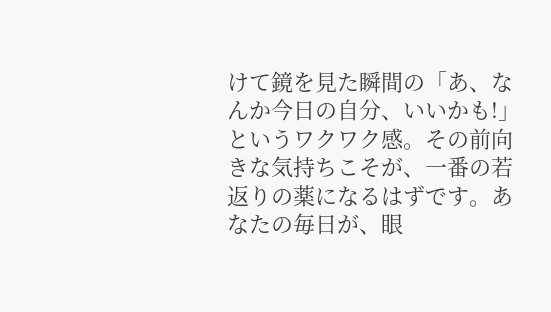けて鏡を見た瞬間の「あ、なんか今日の自分、いいかも!」というワクワク感。その前向きな気持ちこそが、一番の若返りの薬になるはずです。あなたの毎日が、眼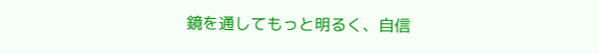鏡を通してもっと明るく、自信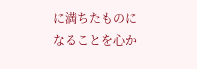に満ちたものになることを心か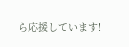ら応援しています!